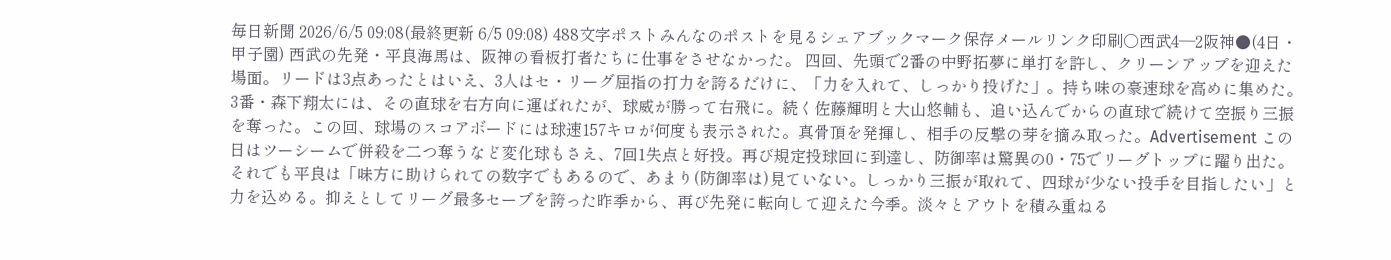毎日新聞 2026/6/5 09:08(最終更新 6/5 09:08) 488文字ポストみんなのポストを見るシェアブックマーク保存メールリンク印刷○西武4―2阪神●(4日・甲子園) 西武の先発・平良海馬は、阪神の看板打者たちに仕事をさせなかった。 四回、先頭で2番の中野拓夢に単打を許し、クリーンアップを迎えた場面。リードは3点あったとはいえ、3人はセ・リーグ屈指の打力を誇るだけに、「力を入れて、しっかり投げた」。持ち味の豪速球を高めに集めた。 3番・森下翔太には、その直球を右方向に運ばれたが、球威が勝って右飛に。続く佐藤輝明と大山悠輔も、追い込んでからの直球で続けて空振り三振を奪った。この回、球場のスコアボードには球速157キロが何度も表示された。真骨頂を発揮し、相手の反撃の芽を摘み取った。Advertisement この日はツーシームで併殺を二つ奪うなど変化球もさえ、7回1失点と好投。再び規定投球回に到達し、防御率は驚異の0・75でリーグトップに躍り出た。 それでも平良は「味方に助けられての数字でもあるので、あまり(防御率は)見ていない。しっかり三振が取れて、四球が少ない投手を目指したい」と力を込める。抑えとしてリーグ最多セーブを誇った昨季から、再び先発に転向して迎えた今季。淡々とアウトを積み重ねる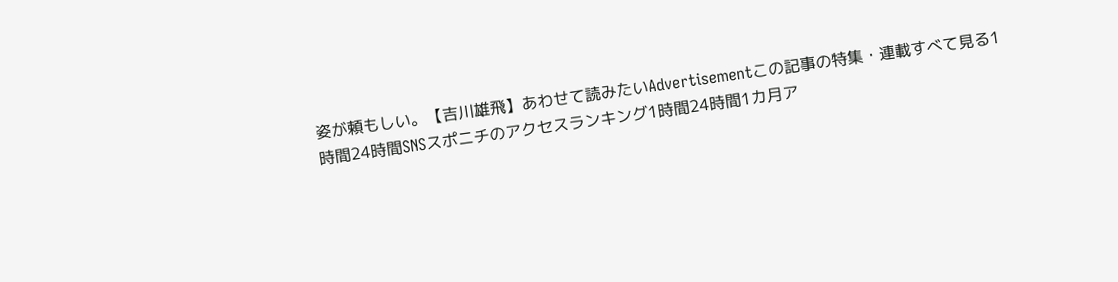姿が頼もしい。【吉川雄飛】あわせて読みたいAdvertisementこの記事の特集・連載すべて見る1時間24時間SNSスポニチのアクセスランキング1時間24時間1カ月ア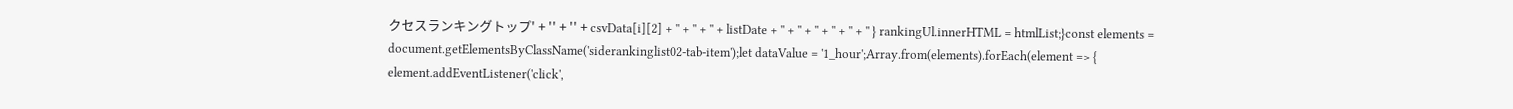クセスランキングトップ' + '' + '' + csvData[i][2] + '' + '' + '' + listDate + '' + '' + '' + '' + '' + '' } rankingUl.innerHTML = htmlList;}const elements = document.getElementsByClassName('siderankinglist02-tab-item');let dataValue = '1_hour';Array.from(elements).forEach(element => { element.addEventListener('click',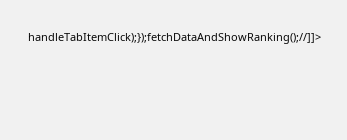handleTabItemClick);});fetchDataAndShowRanking();//]]>